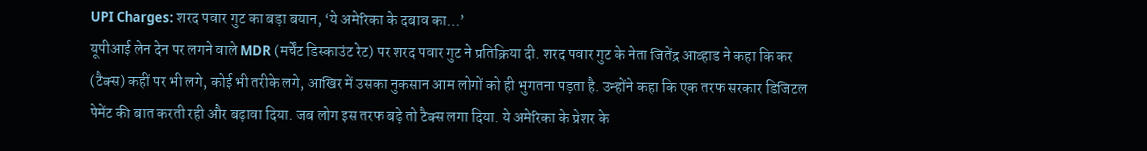UPI Charges: शरद पवार गुट का बड़ा बयान, ‘ये अमेरिका के दबाव का…’
यूपीआई लेन देन पर लगने वाले MDR (मर्चेंट डिस्काउंट रेट) पर शरद पवार गुट ने प्रतिक्रिया दी. शरद पवार गुट के नेता जितेंद्र आव्हाड ने कहा कि कर (टैक्स) कहीं पर भी लगे, कोई भी तरीके लगे, आखिर में उसका नुकसान आम लोगों को ही भुगतना पड़ता है. उन्होंने कहा कि एक तरफ सरकार डिजिटल पेमेंट की बात करती रही और बढ़ावा दिया. जब लोग इस तरफ बढ़े तो टैक्स लगा दिया. ये अमेरिका के प्रेशर के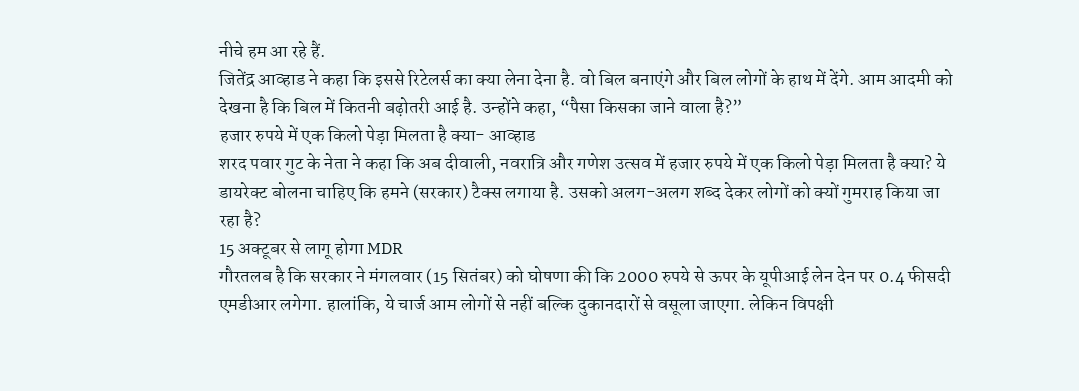नीचे हम आ रहे हैं.
जितेंद्र आव्हाड ने कहा कि इससे रिटेलर्स का क्या लेना देना है. वो बिल बनाएंगे और बिल लोगों के हाथ में देंगे. आम आदमी को देखना है कि बिल में कितनी बढ़ोतरी आई है. उन्होंने कहा, “पैसा किसका जाने वाला है?”
हजार रुपये में एक किलो पेड़ा मिलता है क्या- आव्हाड
शरद पवार गुट के नेता ने कहा कि अब दीवाली, नवरात्रि और गणेश उत्सव में हजार रुपये में एक किलो पेड़ा मिलता है क्या? ये डायरेक्ट बोलना चाहिए कि हमने (सरकार) टैक्स लगाया है. उसको अलग-अलग शब्द देकर लोगों को क्यों गुमराह किया जा रहा है?
15 अक्टूबर से लागू होगा MDR
गौरतलब है कि सरकार ने मंगलवार (15 सितंबर) को घोषणा की कि 2000 रुपये से ऊपर के यूपीआई लेन देन पर 0.4 फीसदी एमडीआर लगेगा. हालांकि, ये चार्ज आम लोगों से नहीं बल्कि दुकानदारों से वसूला जाएगा. लेकिन विपक्षी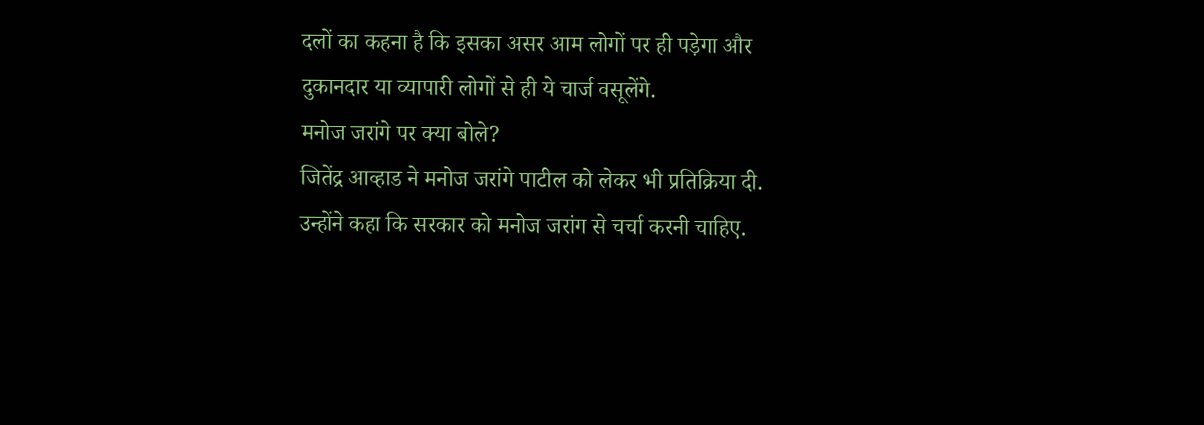दलों का कहना है कि इसका असर आम लोगों पर ही पड़ेगा और दुकानदार या व्यापारी लोगों से ही ये चार्ज वसूलेंगे.
मनोज जरांगे पर क्या बोले?
जितेंद्र आव्हाड ने मनोज जरांगे पाटील को लेकर भी प्रतिक्रिया दी. उन्होंने कहा कि सरकार को मनोज जरांग से चर्चा करनी चाहिए.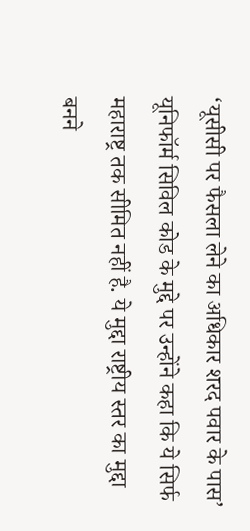‘यूसीसी पर फैसला लेने का अधिकार शरद पवार के पास’
यूनिफॉर्म सिविल कोड के मुद्दे पर उन्होंने कहा कि ये सिर्फ महाराष्ट्र तक सीमित नहीं है. ये मुद्दा राष्ट्रीय स्तर का मुद्दा बनने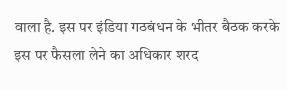वाला है. इस पर इंडिया गठबंधन के भीतर बैठक करके इस पर फैसला लेने का अधिकार शरद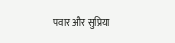पवार और सुप्रिया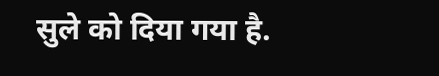सुले को दिया गया है.